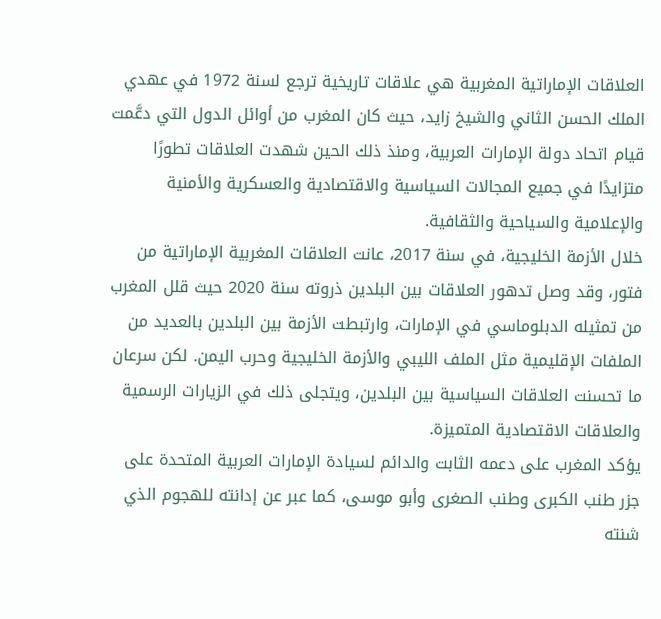العلاقات الإماراتية المغربية هي علاقات تاريخية ترجع لسنة 1972 في عهدي الملك الحسن الثاني والشيخ زايد، حيث كان المغرب من أوائل الدول التي دعَّمت قيام اتحاد دولة الإمارات العربية، ومنذ ذلك الحين شهدت العلاقات تطورًا متزايدًا في جميع المجالات السياسية والاقتصادية والعسكرية والأمنية والإعلامية والسياحية والثقافية.
خلال الأزمة الخليجية، في سنة 2017، عانت العلاقات المغربية الإماراتية من فتور، وقد وصل تدهور العلاقات بين البلدين ذروته سنة 2020 حيث قلل المغرب من تمثيله الدبلوماسي في الإمارات، وارتبطت الأزمة بين البلدين بالعديد من الملفات الإقليمية مثل الملف الليبي والأزمة الخليجية وحرب اليمن. لكن سرعان ما تحسنت العلاقات السياسية بين البلدين، ويتجلى ذلك في الزيارات الرسمية والعلاقات الاقتصادية المتميزة.
يؤكد المغرب على دعمه الثابت والدائم لسيادة الإمارات العربية المتحدة على جزر طنب الكبرى وطنب الصغرى وأبو موسى، كما عبر عن إدانته للهجوم الذي شنته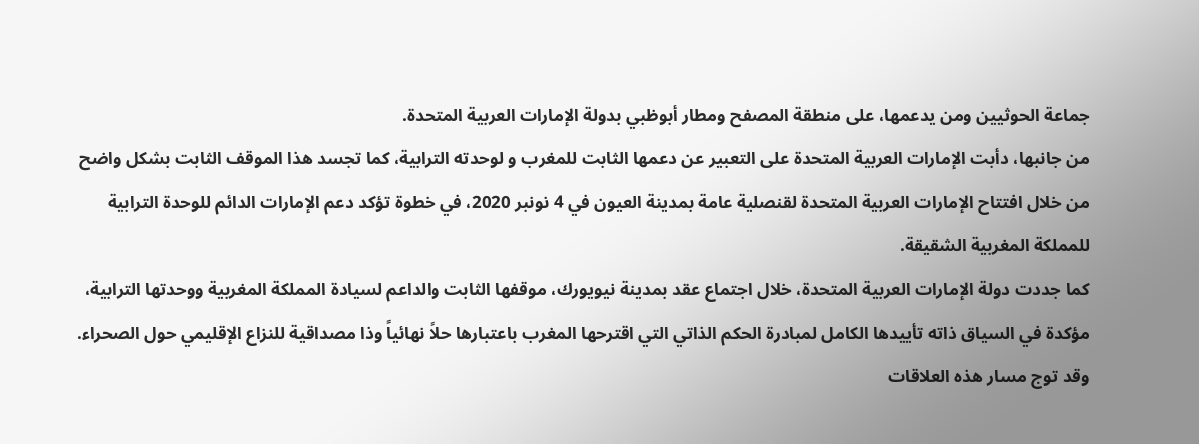جماعة الحوثيين ومن يدعمها، على منطقة المصفح ومطار أبوظبي بدولة الإمارات العربية المتحدة.
من جانبها، دأبت الإمارات العربية المتحدة على التعبير عن دعمها الثابت للمغرب و لوحدته الترابية، كما تجسد هذا الموقف الثابت بشكل واضح من خلال افتتاح الإمارات العربية المتحدة لقنصلية عامة بمدينة العيون في 4 نونبر 2020، في خطوة تؤكد دعم الإمارات الدائم للوحدة الترابية للمملكة المغربية الشقيقة.
كما جددت دولة الإمارات العربية المتحدة، خلال اجتماع عقد بمدينة نيويورك، موقفها الثابت والداعم لسيادة المملكة المغربية ووحدتها الترابية، مؤكدة في السياق ذاته تأييدها الكامل لمبادرة الحكم الذاتي التي اقترحها المغرب باعتبارها حلاً نهائياً وذا مصداقية للنزاع الإقليمي حول الصحراء.
وقد توج مسار هذه العلاقات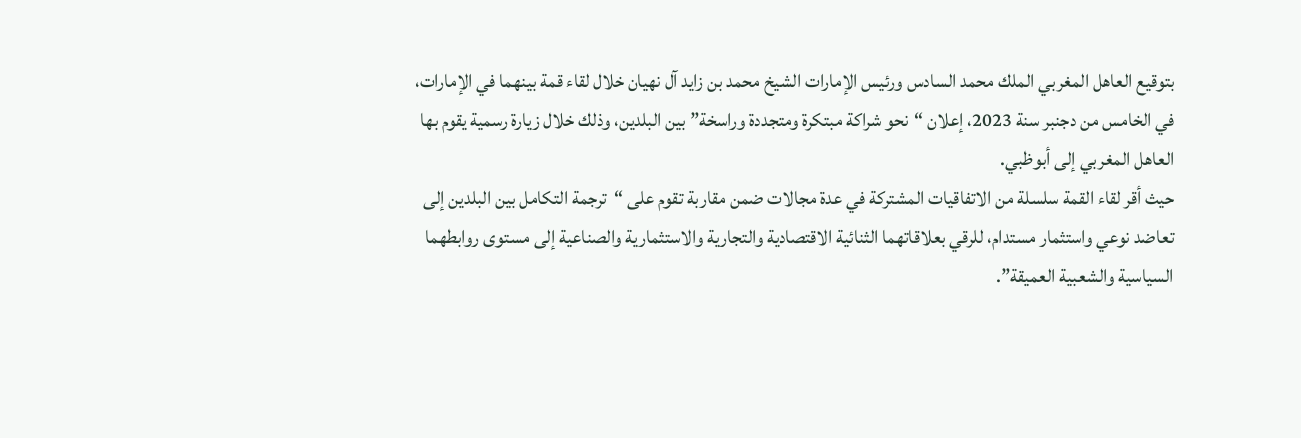بتوقيع العاهل المغربي الملك محمد السادس ورئيس الإمارات الشيخ محمد بن زايد آل نهيان خلال لقاء قمة بينهما في الإمارات، في الخامس من دجنبر سنة 2023، إعلان “نحو شراكة مبتكرة ومتجددة وراسخة” بين البلدين، وذلك خلال زيارة رسمية يقوم بها العاهل المغربي إلى أبوظبي.
حيث أقر لقاء القمة سلسلة من الاتفاقيات المشتركة في عدة مجالات ضمن مقاربة تقوم على “ترجمة التكامل بين البلدين إلى تعاضد نوعي واستثمار مستدام، للرقي بعلاقاتهما الثنائية الاقتصادية والتجارية والاستثمارية والصناعية إلى مستوى روابطهما السياسية والشعبية العميقة”.